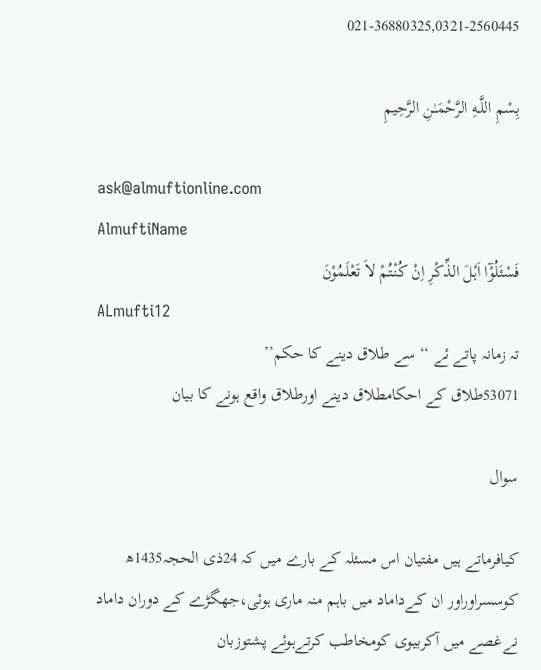021-36880325,0321-2560445

بِسْمِ اللَّـهِ الرَّحْمَـٰنِ الرَّحِيمِ

ask@almuftionline.com
AlmuftiName
فَسْئَلُوْٓا اَہْلَ الذِّکْرِ اِنْ کُنْتُمْ لاَ تَعْلَمُوْنَ
ALmufti12
تہ زمانہ پاتے ئے ‘‘سے طلاق دینے کا حکم’’
53071طلاق کے احکامطلاق دینے اورطلاق واقع ہونے کا بیان

سوال

کیافرماتے ہیں مفتیان اس مسئلہ کے بارے میں کہ 24ذی الحجہ1435ھ کوسسراوراور ان کےداماد میں باہم منہ ماری ہوئی،جھگڑے کے دوران داماد نےغصے میں آکربیوی کومخاطب کرتےہوئے پشتوزبان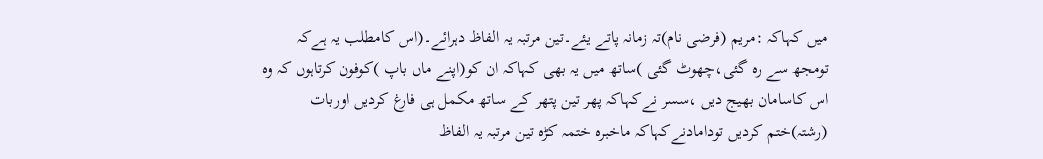میں کہاکہ :مریم (فرضی نام)تہ زمانہ پاتے یئے۔تین مرتبہ یہ الفاظ دہرائے۔(اس کامطلب یہ ہےکہ تومجھ سے رہ گئی،چھوٹ گئی )ساتھ میں یہ بھی کہاکہ ان کو(اپنے ماں باپ )کوفون کرتاہوں کہ وہ اس کاسامان بھیج دیں ،سسر نےکہاکہ پھر تین پتھر کے ساتھ مکمل ہی فارغ کردیں اوربات (رشتہ)ختم کردیں تودامادنےکہاکہ ماخبرہ ختمہ کڑہ تین مرتبہ یہ الفاظ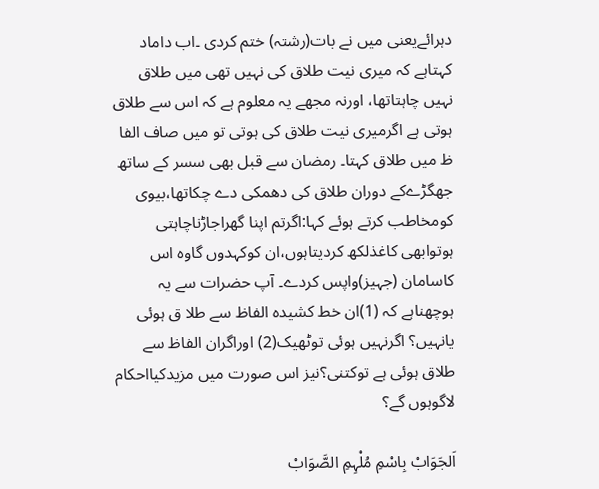دہرائےیعنی میں نے بات(رشتہ) ختم کردی ۔اب داماد کہتاہے کہ میری نیت طلاق کی نہیں تھی میں طلاق نہیں چاہتاتھا، اورنہ مجھے یہ معلوم ہے کہ اس سے طلاق ہوتی ہے اگرمیری نیت طلاق کی ہوتی تو میں صاف الفا ظ میں طلاق کہتا۔ رمضان سے قبل بھی سسر کے ساتھ جھگڑےکے دوران طلاق کی دھمکی دے چکاتھا،بیوی کومخاطب کرتے ہوئے کہا:اگرتم اپنا گھراجاڑناچاہتی ہوتوابھی کاغذلکھ کردیتاہوں،ان کوکہدوں گاوہ اس کاسامان (جہیز)واپس کردے۔ آپ حضرات سے یہ ہوچھناہے کہ (1)ان خط کشیدہ الفاظ سے طلا ق ہوئی یانہیں؟ اگرنہیں ہوئی توٹھیک(2) اوراگران الفاظ سے طلاق ہوئی ہے توکتنی؟نیز اس صورت میں مزیدکیااحکام لاگوہوں گے؟

اَلجَوَابْ بِاسْمِ مُلْہِمِ الصَّوَابْ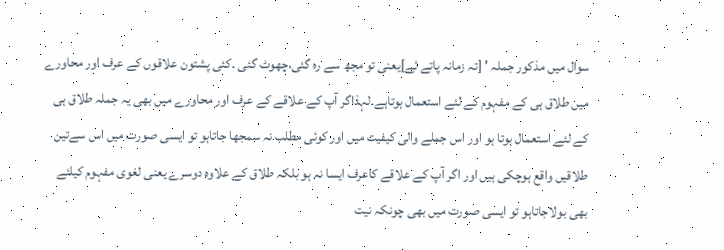سوال میں مذکور جملہ ' [تہ زمانہ پاتے ئے]یعنی تو مجھ سے رہ گئی،چھوٹ گئی ۔کئی پشتون علاقوں کے عرف اور محاورے میں طلاق ہی کے مفہوم کے لئے استعمال ہوتاہے۔لہذاگر آپ کے علاقے کے عرف اور محاورے میں بھی یہ جملہ طلاق ہی کے لئے استعمال ہوتا ہو اور اس جملے والی کیفیت میں اور کوئی مطلب نہ سمجھا جاتاہو تو ایسی صورت میں اس سےتین طلاقیں واقع ہوچکی ہیں اور اگر آپ کے علاقے کاعرف ایسا نہ ہو بلکہ طلاق کے علاوہ دوسرے یعنی لغوی مفہوم کیلئے بھی بولاجاتاہو تو ایسی صورت میں بھی چونکہ نیت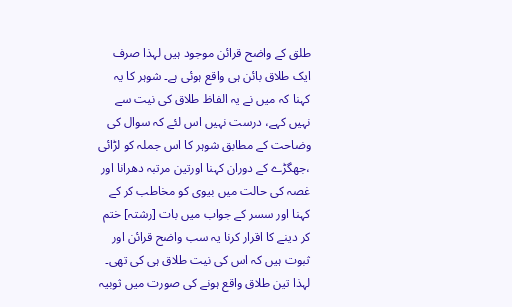طلق کے واضح قرائن موجود ہیں لہذا صرف ایک طلاق بائن ہی واقع ہوئی ہے۔ شوہر کا یہ کہنا کہ میں نے یہ الفاظ طلاق کی نیت سے نہیں کہے، درست نہیں اس لئے کہ سوال کی وضاحت کے مطابق شوہر کا اس جملہ کو لڑائی ،جھگڑے کے دوران کہنا اورتین مرتبہ دھرانا اور غصہ کی حالت میں بیوی کو مخاطب کر کے کہنا اور سسر کے جواب میں بات [رشتہ] ختم کر دینے کا اقرار کرنا یہ سب واضح قرائن اور ثبوت ہیں کہ اس کی نیت طلاق ہی کی تھی۔ لہذا تین طلاق واقع ہونے کی صورت میں ثوبیہ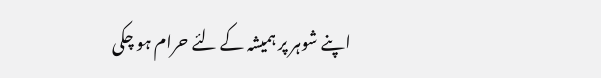اپنے شوہر پر ہمیشہ کے لئے حرام ہو چکی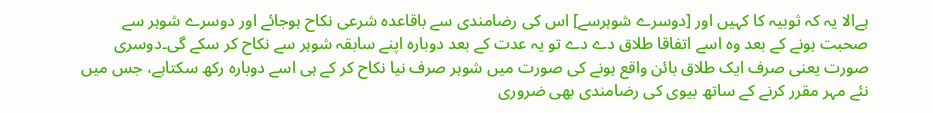ہےالا یہ کہ ثوبیہ کا کہیں اور [دوسرے شوہرسے] اس کی رضامندی سے باقاعدہ شرعی نکاح ہوجائے اور دوسرے شوہر سے صحبت ہونے کے بعد وہ اسے اتفاقا طلاق دے دے تو یہ عدت کے بعد دوبارہ اپنے سابقہ شوہر سے نکاح کر سکے گی۔دوسری صورت یعنی صرف ایک طلاق بائن واقع ہونے کی صورت میں شوہر صرف نیا نکاح کر کے ہی اسے دوبارہ رکھ سکتاہے، جس میں نئے مہر مقرر کرنے کے ساتھ بیوی کی رضامندی بھی ضروری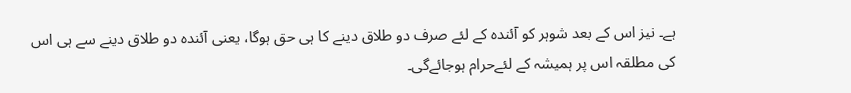ہے۔ نیز اس کے بعد شوہر کو آئندہ کے لئے صرف دو طلاق دینے کا ہی حق ہوگا، یعنی آئندہ دو طلاق دینے سے ہی اس کی مطلقہ اس پر ہمیشہ کے لئےحرام ہوجائےگی۔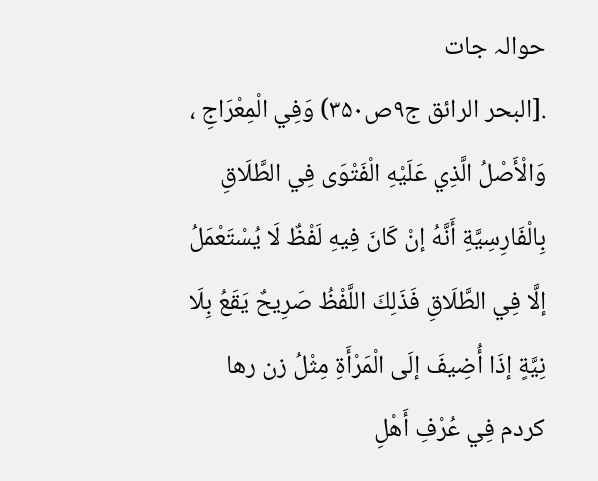حوالہ جات
.[البحر الرائق ج۹ص۳۵۰) وَفِي الْمِعْرَاجِ ، وَالْأَصْلُ الَّذِي عَلَيْهِ الْفَتْوَى فِي الطَّلَاقِ بِالْفَارِسِيَّةِ أَنَّهُ إنْ كَانَ فِيهِ لَفْظٌ لَا يُسْتَعْمَلُ إلَّا فِي الطَّلَاقِ فَذَلِكَ اللَّفْظُ صَرِيحٌ يَقَعُ بِلَا نِيَّةٍ إذَا أُضِيفَ إلَى الْمَرْأَةِ مِثْلُ زن رها كردم فِي عُرْفِ أَهْلِ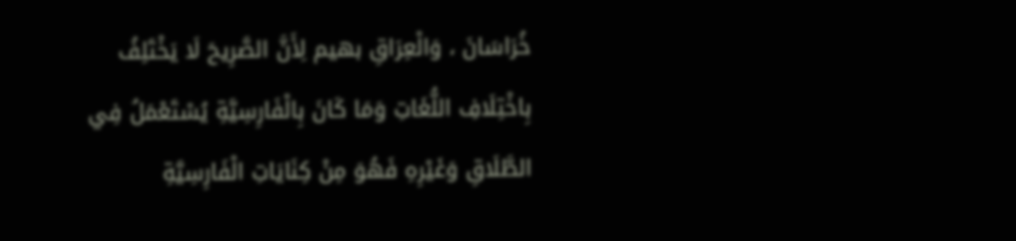خُرَاسَانَ ، وَالْعِرَاقِ بهيم لِأَنَّ الصَّرِيحَ لَا يَخْتَلِفُ بِاخْتِلَافِ اللُّغَاتِ وَمَا كَانَ بِالْفَارِسِيَّةِ يُسْتَعْمَلُ فِي الطَّلَاقِ وَغَيْرِهِ فَهُوَ مِنْ كِنَايَاتِ الْفَارِسِيَّةِ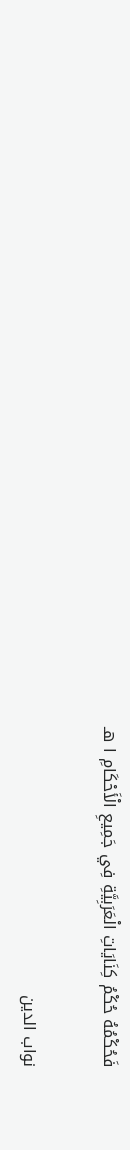فَحُكْمُهُ حُكْمُ كِنَايَاتِ الْعَرَبِيَّةِ فِي جَمِيعِ الْأَحْكَامِ ا هـ

نواب الدین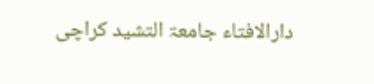دارالافتاء جامعۃ التشید کراچی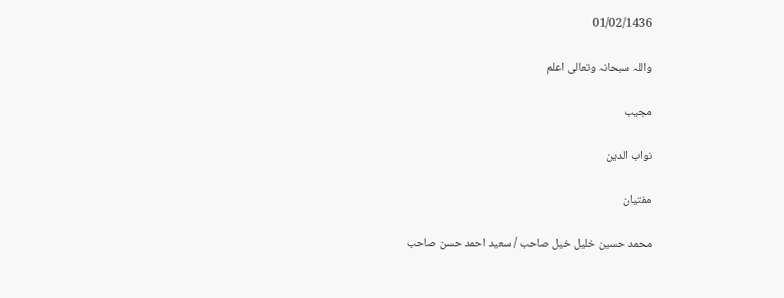01/02/1436

واللہ سبحانہ وتعالی اعلم

مجیب

نواب الدین

مفتیان

محمد حسین خلیل خیل صاحب / سعید احمد حسن صاحب